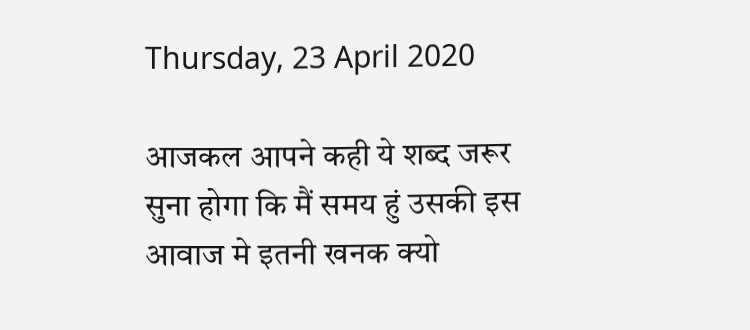Thursday, 23 April 2020

आजकल आपने कही ये शब्‍द जरूर सुना होगा कि मैं समय हुं उसकी इस आवाज मे इतनी खनक क्यो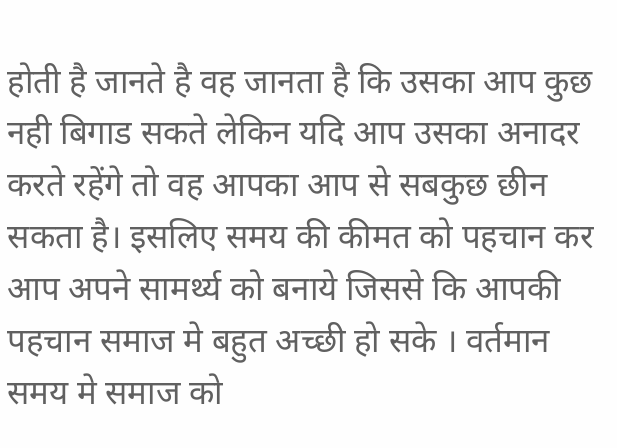होती है जानते है वह जानता है कि उसका आप कुछ नही बिगाड सकते लेकिन यदि आप उसका अनादर करते रहेंगे तो वह आपका आप से सबकुछ छीन सकता है। इसलिए समय की कीमत को पहचान कर आप अपने सामर्थ्‍य को बनाये जिससे कि आपकी पहचान समाज मे बहुत अच्‍छी हो सके । वर्तमान समय मे समाज को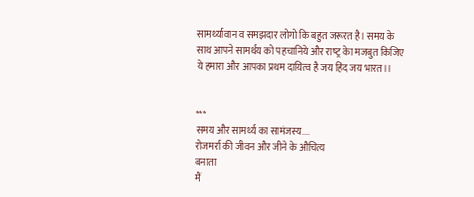सामर्थ्‍यावान व समझदार लोगो कि बहुत जरूरत है। समय के साथ आपने सामर्थय को पहचानिये और राष्‍ट्र केा मजबुत किजिए ये हमारा और आपका प्रथम दायित्‍व है जय हिंद जय भारत।।


***
समय और सामर्थ्य का सामंजस्य....
रोजमर्रा की जीवन और जीने के औचित्य
बनाता
मैं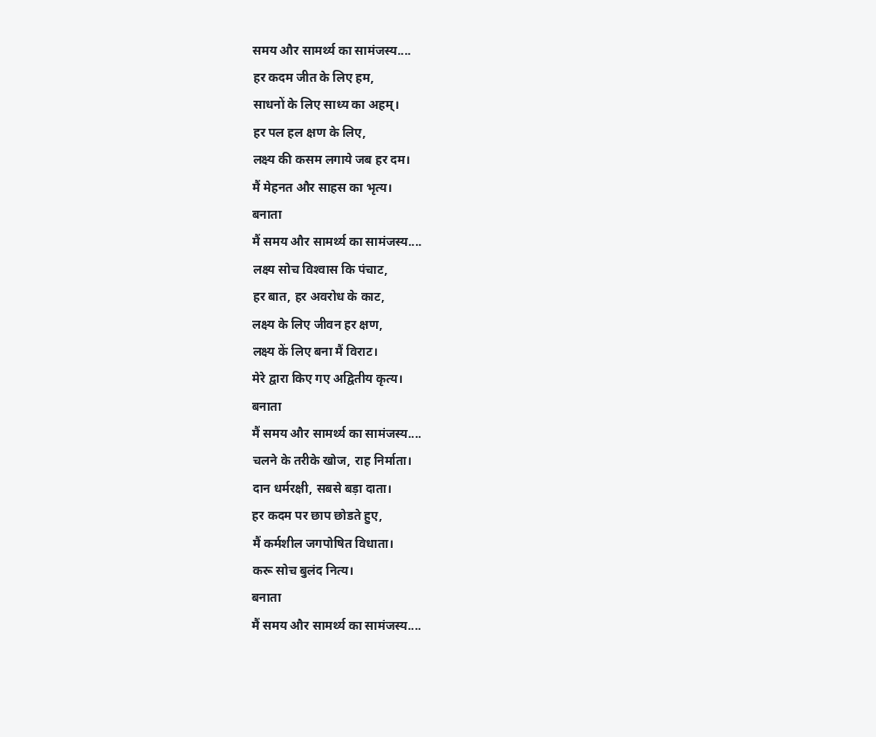समय और सामर्थ्य का सामंजस्य....
हर कदम जीत के लिए हम,
साधनों के लिए साध्य का अहम्।
हर पल हल क्षण के लिए,
लक्ष्य की कसम लगाये जब हर दम।
मैं मेहनत और साहस का भृत्य।
बनाता
मैं समय और सामर्थ्य का सामंजस्य....
लक्ष्य सोच विश्‍वास कि पंचाट,
हर बात, हर अवरोध के काट,
लक्ष्य के लिए जीवन हर क्षण,
लक्ष्य कें लिए बना मैं विराट।
मेरे द्वारा किए गए अद्वितीय कृत्य।
बनाता
मैं समय और सामर्थ्य का सामंजस्य....
चलने के तरीके खोज, राह निर्माता।
दान धर्मरक्षी, सबसे बड़ा दाता।
हर कदम पर छाप छोडते हुए,
मैं कर्मशील जगपोषित विधाता।
करू सोच बुलंद नित्य।
बनाता
मैं समय और सामर्थ्य का सामंजस्य....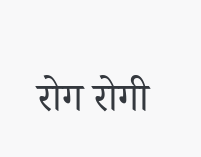रोग रोगी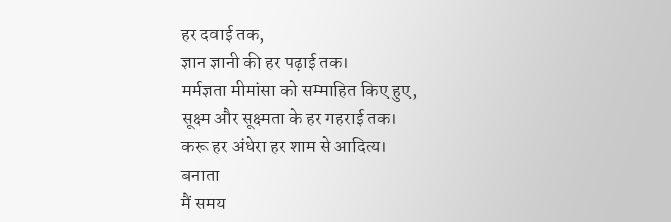हर दवाई तक,
ज्ञान ज्ञानी की हर पढ़ाई तक।
मर्मज्ञता मीमांसा को सम्माहित किए हुए,
सूक्ष्म और सूक्ष्मता के हर गहराई तक।
करू हर अंधेरा हर शाम से आदित्य।
बनाता
मैं समय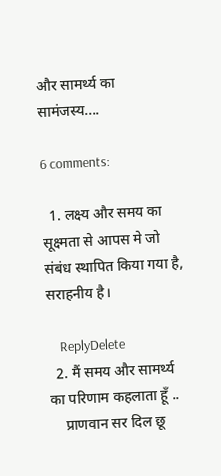और सामर्थ्य का सामंजस्य....

6 comments:

  1. लक्ष्य और समय का सूक्ष्मता से आपस मे जो संबंध स्थापित किया गया है, सराहनीय है।

    ReplyDelete
  2. मैं समय और सामर्थ्य का परिणाम कहलाता हूँ ..
    प्राणवान सर दिल छू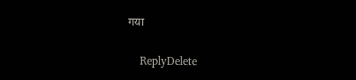गया

    ReplyDelete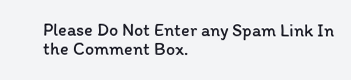Please Do Not Enter any Spam Link In the Comment Box.